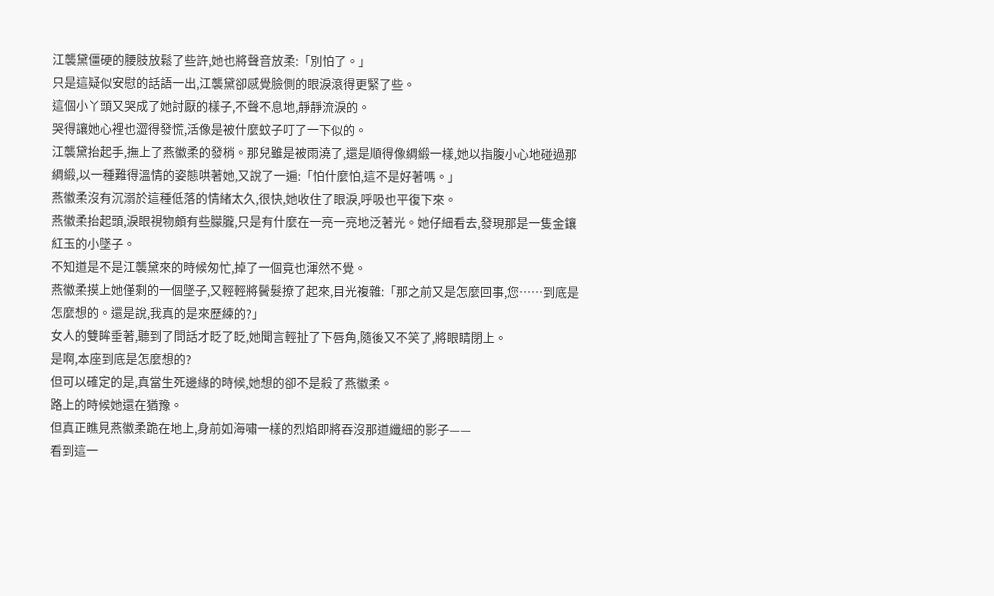江襲黛僵硬的腰肢放鬆了些許,她也將聲音放柔:「別怕了。」
只是這疑似安慰的話語一出,江襲黛卻感覺臉側的眼淚滾得更緊了些。
這個小丫頭又哭成了她討厭的樣子,不聲不息地,靜靜流淚的。
哭得讓她心裡也澀得發慌,活像是被什麼蚊子叮了一下似的。
江襲黛抬起手,撫上了燕徽柔的發梢。那兒雖是被雨澆了,還是順得像綢緞一樣,她以指腹小心地碰過那綢緞,以一種難得溫情的姿態哄著她,又說了一遍:「怕什麼怕,這不是好著嗎。」
燕徽柔沒有沉溺於這種低落的情緒太久,很快,她收住了眼淚,呼吸也平復下來。
燕徽柔抬起頭,淚眼視物頗有些朦朧,只是有什麼在一亮一亮地泛著光。她仔細看去,發現那是一隻金鑲紅玉的小墜子。
不知道是不是江襲黛來的時候匆忙,掉了一個竟也渾然不覺。
燕徽柔摸上她僅剩的一個墜子,又輕輕將鬢髮撩了起來,目光複雜:「那之前又是怎麼回事,您……到底是怎麼想的。還是說,我真的是來歷練的?」
女人的雙眸垂著,聽到了問話才眨了眨,她聞言輕扯了下唇角,隨後又不笑了,將眼睛閉上。
是啊,本座到底是怎麼想的?
但可以確定的是,真當生死邊緣的時候,她想的卻不是殺了燕徽柔。
路上的時候她還在猶豫。
但真正瞧見燕徽柔跪在地上,身前如海嘯一樣的烈焰即將吞沒那道纖細的影子——
看到這一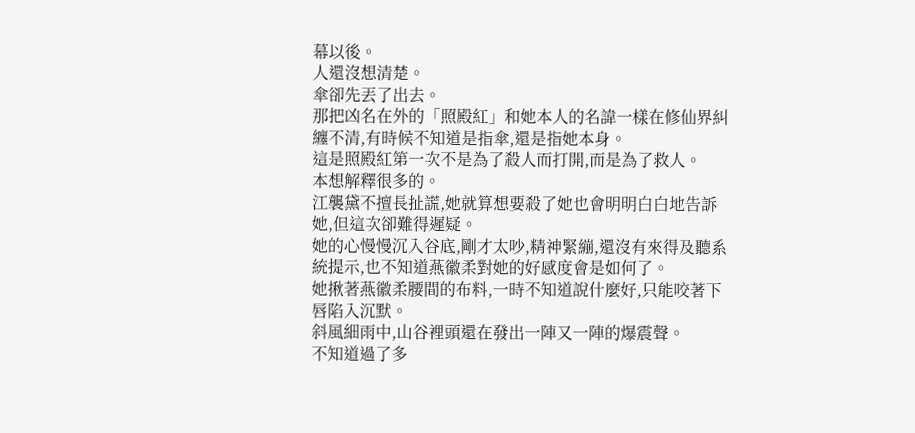幕以後。
人還沒想清楚。
傘卻先丟了出去。
那把凶名在外的「照殿紅」和她本人的名諱一樣在修仙界糾纏不清,有時候不知道是指傘,還是指她本身。
這是照殿紅第一次不是為了殺人而打開,而是為了救人。
本想解釋很多的。
江襲黛不擅長扯謊,她就算想要殺了她也會明明白白地告訴她,但這次卻難得遲疑。
她的心慢慢沉入谷底,剛才太吵,精神緊繃,還沒有來得及聽系統提示,也不知道燕徽柔對她的好感度會是如何了。
她揪著燕徽柔腰間的布料,一時不知道說什麼好,只能咬著下唇陷入沉默。
斜風細雨中,山谷裡頭還在發出一陣又一陣的爆震聲。
不知道過了多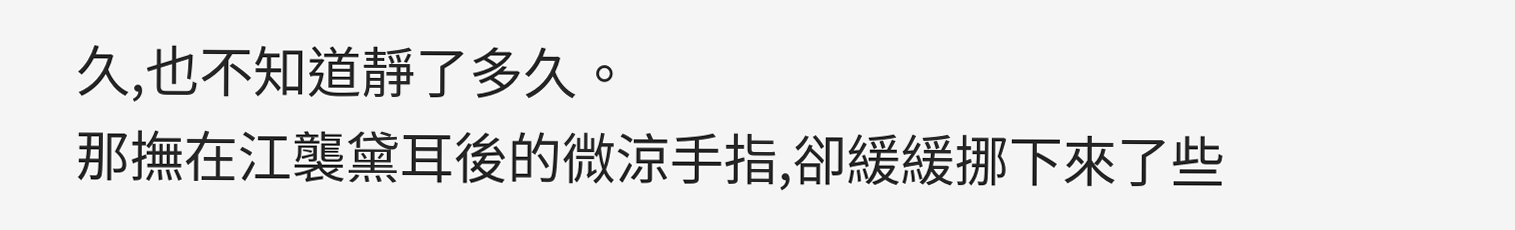久,也不知道靜了多久。
那撫在江襲黛耳後的微涼手指,卻緩緩挪下來了些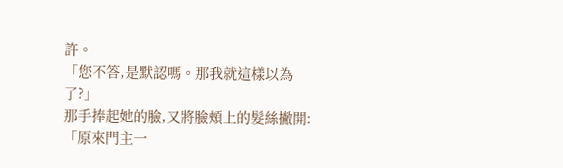許。
「您不答,是默認嗎。那我就這樣以為了?」
那手捧起她的臉,又將臉頰上的髮絲撇開:「原來門主一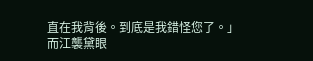直在我背後。到底是我錯怪您了。」
而江襲黛眼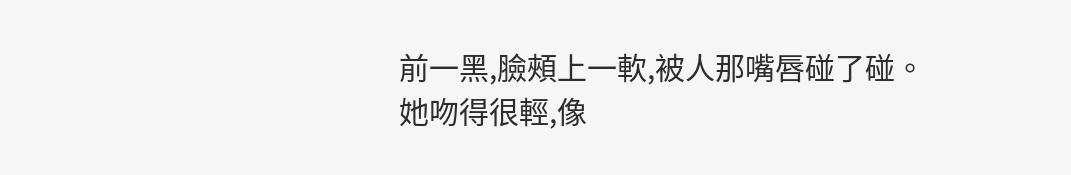前一黑,臉頰上一軟,被人那嘴唇碰了碰。
她吻得很輕,像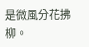是微風分花拂柳。